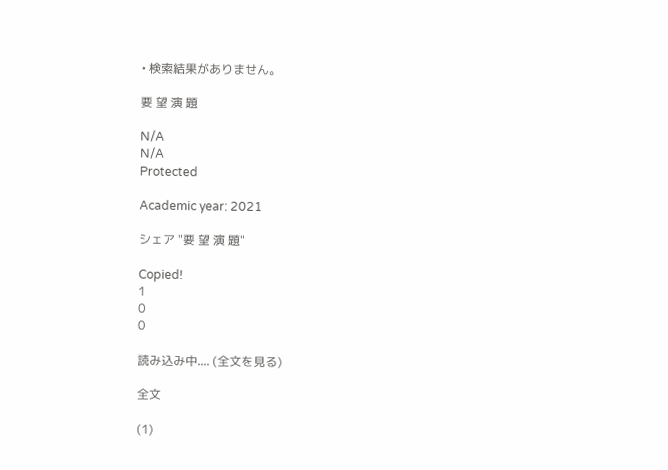• 検索結果がありません。

要 望 演 題

N/A
N/A
Protected

Academic year: 2021

シェア "要 望 演 題"

Copied!
1
0
0

読み込み中.... (全文を見る)

全文

(1)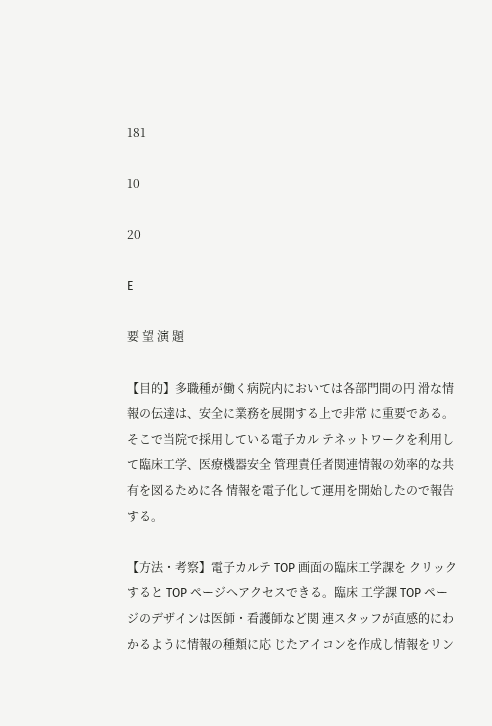181

10

20

E

要 望 演 題

【目的】多職種が働く病院内においては各部門間の円 滑な情報の伝達は、安全に業務を展開する上で非常 に重要である。そこで当院で採用している電子カル テネットワークを利用して臨床工学、医療機器安全 管理責任者関連情報の効率的な共有を図るために各 情報を電子化して運用を開始したので報告する。

【方法・考察】電子カルテ TOP 画面の臨床工学課を クリックすると TOP ページへアクセスできる。臨床 工学課 TOP ページのデザインは医師・看護師など関 連スタッフが直感的にわかるように情報の種類に応 じたアイコンを作成し情報をリン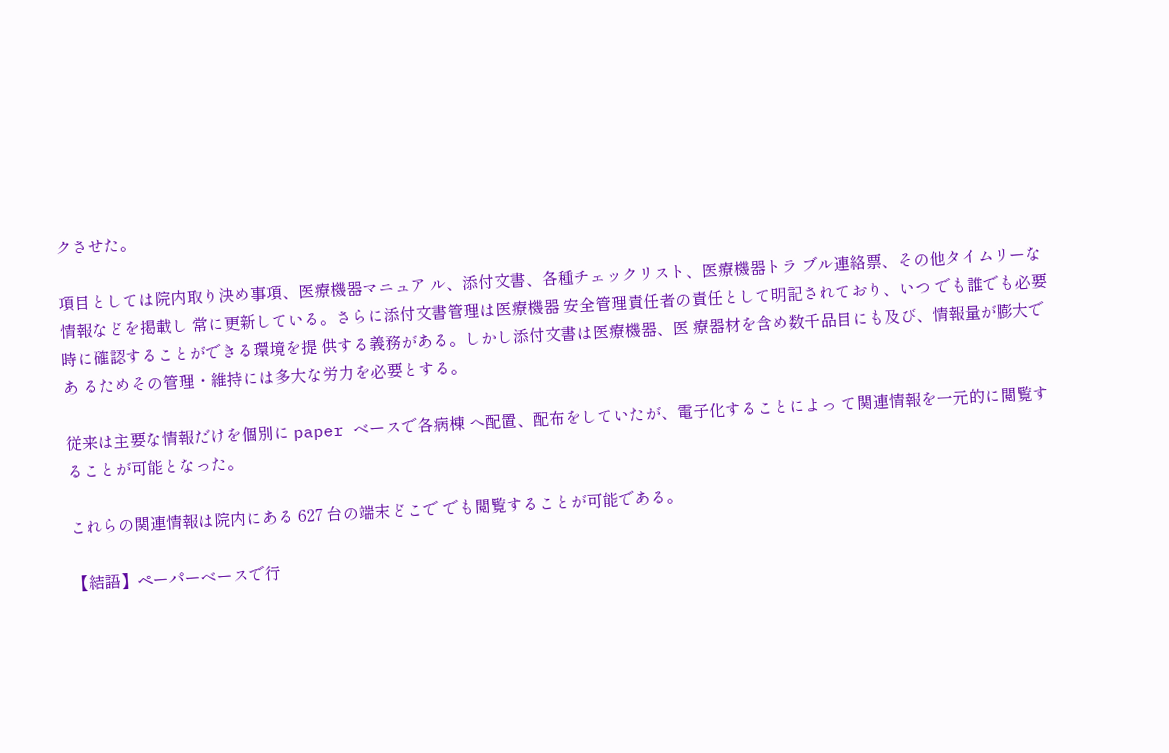クさせた。

項目としては院内取り決め事項、医療機器マニュア ル、添付文書、各種チェックリスト、医療機器トラ ブル連絡票、その他タイムリーな情報などを掲載し 常に更新している。さらに添付文書管理は医療機器 安全管理責任者の責任として明記されており、いつ でも誰でも必要時に確認することができる環境を提 供する義務がある。しかし添付文書は医療機器、医 療器材を含め数千品目にも及び、情報量が膨大であ るためその管理・維持には多大な労力を必要とする。

従来は主要な情報だけを個別に paper ベースで各病棟 へ配置、配布をしていたが、電子化することによっ て関連情報を一元的に閲覧することが可能となった。

これらの関連情報は院内にある 627 台の端末どこで でも閲覧することが可能である。

【結語】ペーパーベースで行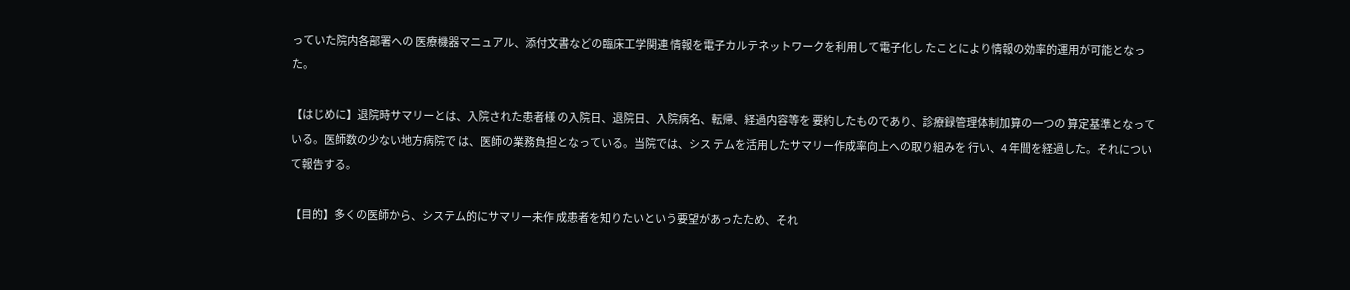っていた院内各部署への 医療機器マニュアル、添付文書などの臨床工学関連 情報を電子カルテネットワークを利用して電子化し たことにより情報の効率的運用が可能となった。

【はじめに】退院時サマリーとは、入院された患者様 の入院日、退院日、入院病名、転帰、経過内容等を 要約したものであり、診療録管理体制加算の一つの 算定基準となっている。医師数の少ない地方病院で は、医師の業務負担となっている。当院では、シス テムを活用したサマリー作成率向上への取り組みを 行い、4 年間を経過した。それについて報告する。

【目的】多くの医師から、システム的にサマリー未作 成患者を知りたいという要望があったため、それ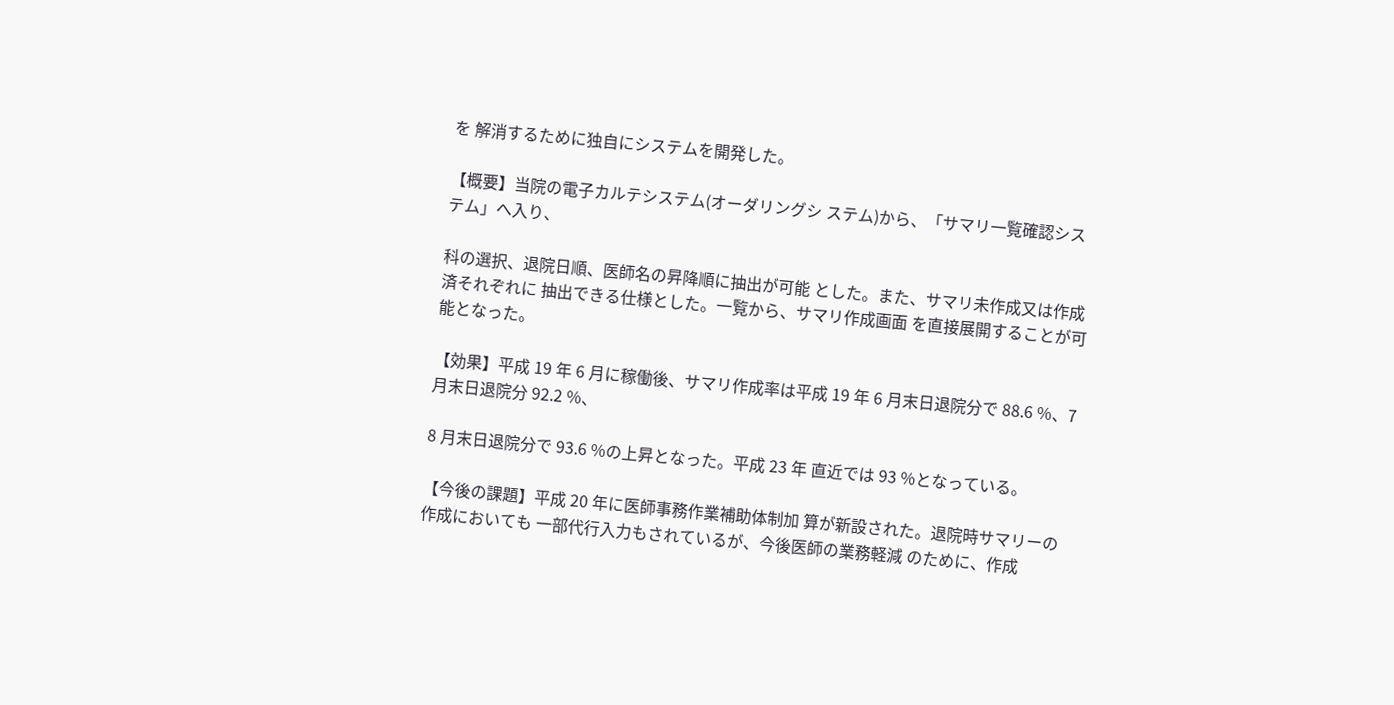を 解消するために独自にシステムを開発した。

【概要】当院の電子カルテシステム(オーダリングシ ステム)から、「サマリ一覧確認システム」へ入り、

科の選択、退院日順、医師名の昇降順に抽出が可能 とした。また、サマリ未作成又は作成済それぞれに 抽出できる仕様とした。一覧から、サマリ作成画面 を直接展開することが可能となった。

【効果】平成 19 年 6 月に稼働後、サマリ作成率は平成 19 年 6 月末日退院分で 88.6 %、7 月末日退院分 92.2 %、

8 月末日退院分で 93.6 %の上昇となった。平成 23 年 直近では 93 %となっている。

【今後の課題】平成 20 年に医師事務作業補助体制加 算が新設された。退院時サマリーの作成においても 一部代行入力もされているが、今後医師の業務軽減 のために、作成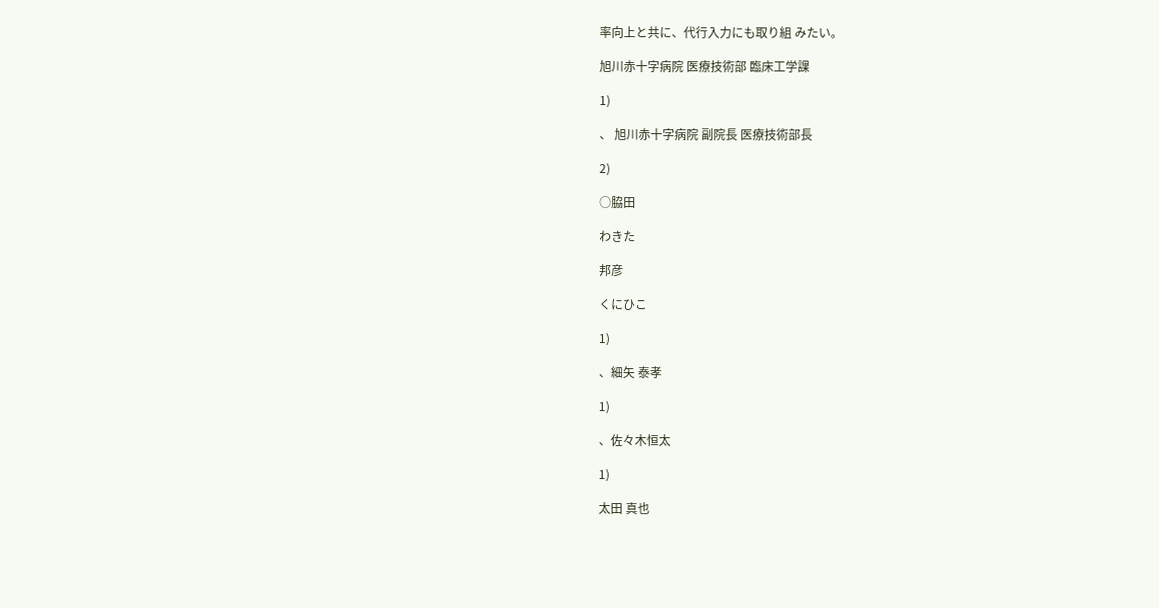率向上と共に、代行入力にも取り組 みたい。

旭川赤十字病院 医療技術部 臨床工学課

1)

、 旭川赤十字病院 副院長 医療技術部長

2)

○脇田

わきた

邦彦

くにひこ

1)

、細矢 泰孝

1)

、佐々木恒太

1)

太田 真也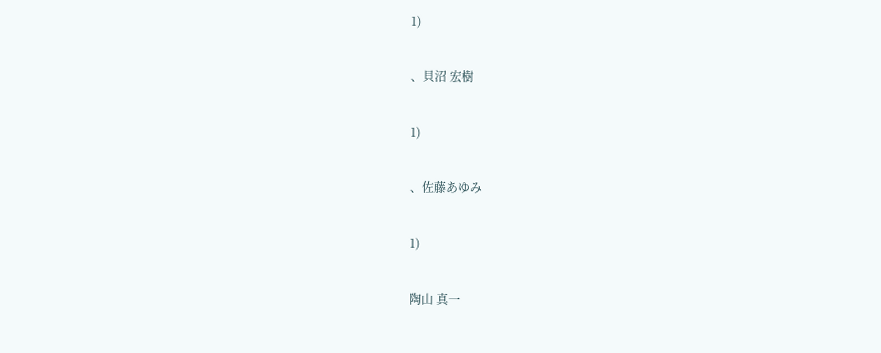1)

、貝沼 宏樹

1)

、佐藤あゆみ

1)

陶山 真一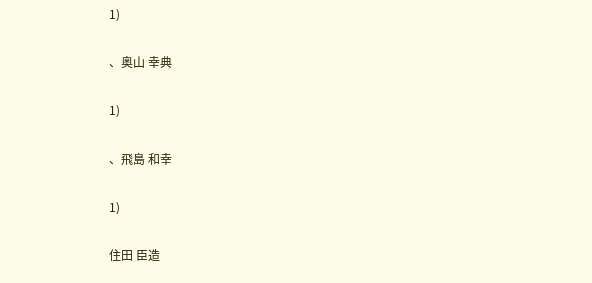1)

、奥山 幸典

1)

、飛島 和幸

1)

住田 臣造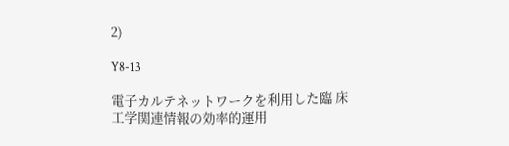2)

Y8-13

電子カルテネットワークを利用した臨 床工学関連情報の効率的運用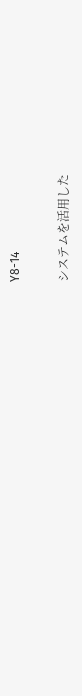Y8-14

システムを活用した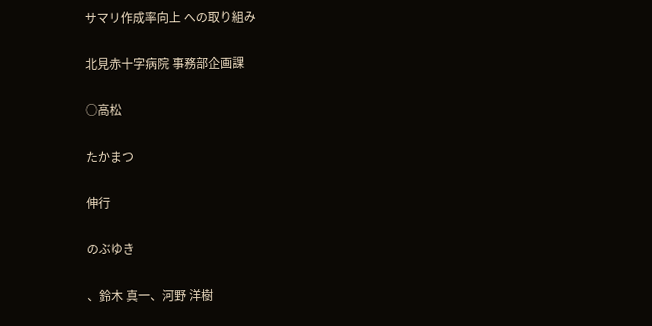サマリ作成率向上 への取り組み

北見赤十字病院 事務部企画課

○高松

たかまつ

伸行

のぶゆき

、鈴木 真一、河野 洋樹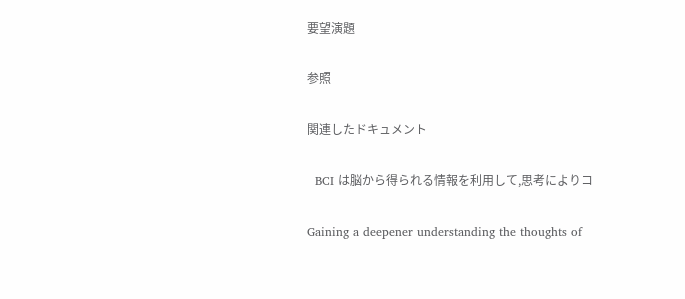要望演題

参照

関連したドキュメント

  BCI は脳から得られる情報を利用して,思考によりコ

Gaining a deepener understanding the thoughts of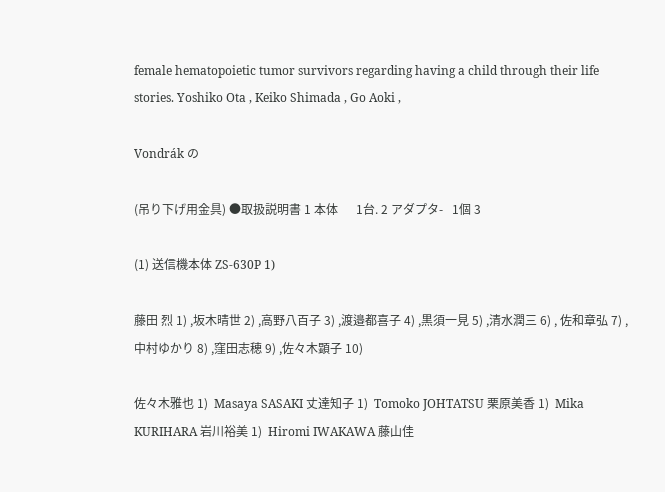female hematopoietic tumor survivors regarding having a child through their life stories. Yoshiko Ota , Keiko Shimada , Go Aoki ,

Vondrák の

(吊り下げ用金具) ●取扱説明書 1 本体      1台. 2 アダプタ-   1個 3

(1) 送信機本体 ZS-630P 1)

藤田 烈 1) ,坂木晴世 2) ,高野八百子 3) ,渡邉都喜子 4) ,黒須一見 5) ,清水潤三 6) , 佐和章弘 7) ,中村ゆかり 8) ,窪田志穂 9) ,佐々木顕子 10)

佐々木雅也 1)  Masaya SASAKI 丈達知子 1)  Tomoko JOHTATSU 栗原美香 1)  Mika KURIHARA 岩川裕美 1)  Hiromi IWAKAWA 藤山佳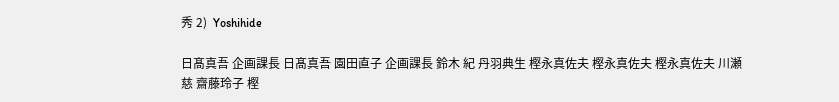秀 2)  Yoshihide

日髙真吾 企画課長 日髙真吾 園田直子 企画課長 鈴木 紀 丹羽典生 樫永真佐夫 樫永真佐夫 樫永真佐夫 川瀬 慈 齋藤玲子 樫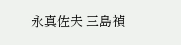永真佐夫 三島禎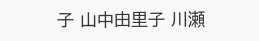子 山中由里子 川瀬